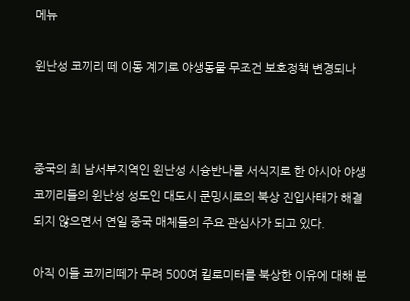메뉴

윈난성 코끼리 떼 이동 계기로 야생동물 무조건 보호정책 변경되나



중국의 최 남서부지역인 윈난성 시슝반나를 서식지로 한 아시아 야생코끼리들의 윈난성 성도인 대도시 쿤밍시로의 북상 진입사태가 해결되지 않으면서 연일 중국 매체들의 주요 관심사가 되고 있다.

아직 이들 코끼리떼가 무려 500여 킬로미터를 북상한 이유에 대해 분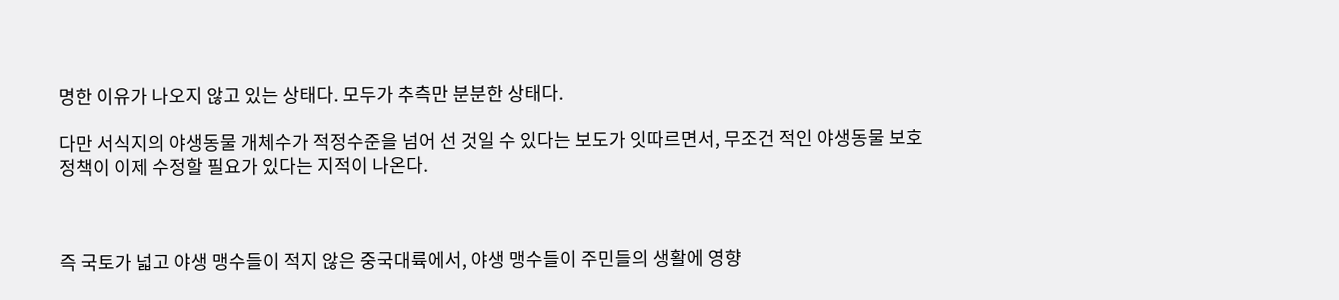명한 이유가 나오지 않고 있는 상태다. 모두가 추측만 분분한 상태다.

다만 서식지의 야생동물 개체수가 적정수준을 넘어 선 것일 수 있다는 보도가 잇따르면서, 무조건 적인 야생동물 보호정책이 이제 수정할 필요가 있다는 지적이 나온다.



즉 국토가 넓고 야생 맹수들이 적지 않은 중국대륙에서, 야생 맹수들이 주민들의 생활에 영향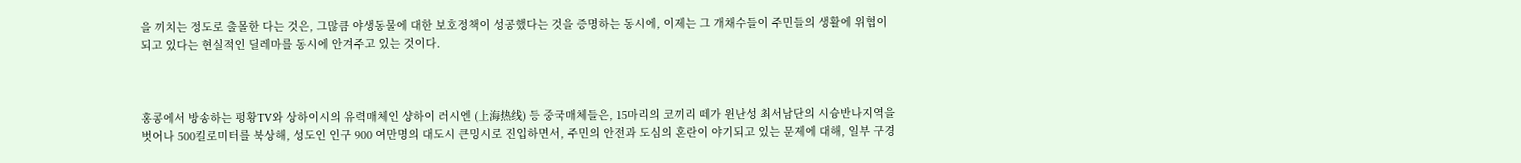을 끼치는 정도로 출몰한 다는 것은, 그많큼 야생동물에 대한 보호정책이 성공했다는 것을 증명하는 동시에, 이제는 그 개채수들이 주민들의 생활에 위협이 되고 있다는 현실적인 딜레마를 동시에 안겨주고 있는 것이다.



홍콩에서 방송하는 펑황TV와 상하이시의 유력매체인 샹하이 러시엔 (上海热线) 등 중국매체들은, 15마리의 코끼리 떼가 윈난성 최서남단의 시슝반나지역을 벗어나 500킬로미터를 북상해, 성도인 인구 900 여만명의 대도시 큰밍시로 진입하면서, 주민의 안전과 도심의 혼란이 야기되고 있는 문제에 대해, 일부 구경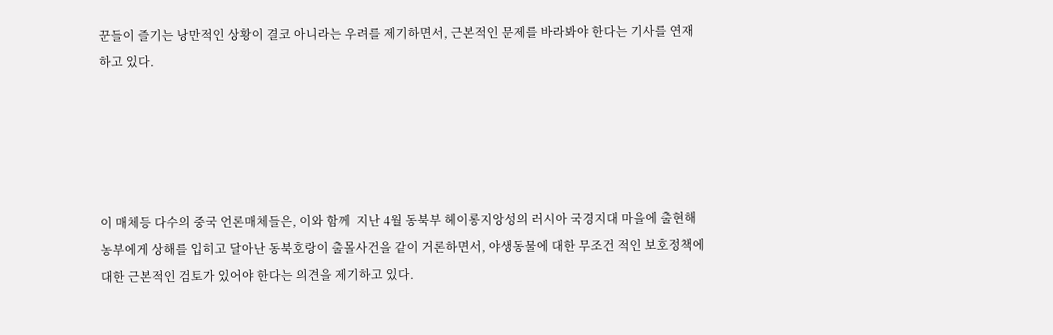꾼들이 즐기는 낭만적인 상황이 결코 아니라는 우려를 제기하면서, 근본적인 문제를 바라봐야 한다는 기사를 연재하고 있다.





이 매체등 다수의 중국 언론매체들은, 이와 함께  지난 4월 동북부 헤이롱지앙성의 러시아 국경지대 마을에 출현해 농부에게 상해를 입히고 달아난 동북호랑이 출몰사건을 같이 거론하면서, 야생동물에 대한 무조건 적인 보호정책에 대한 근본적인 검토가 있어야 한다는 의견을 제기하고 있다.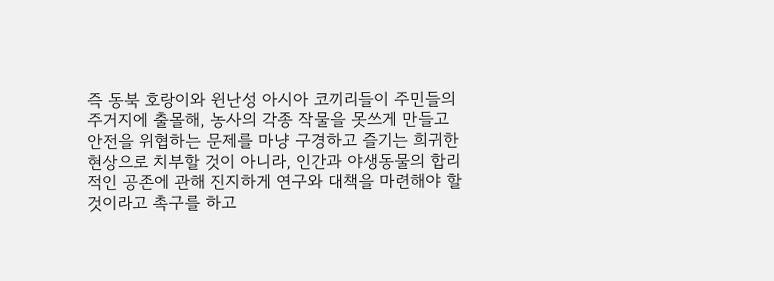즉 동북 호랑이와 윈난성 아시아 코끼리들이 주민들의 주거지에 출몰해, 농사의 각종 작물을 못쓰게 만들고 안전을 위협하는 문제를 마냥 구경하고 즐기는 희귀한 현상으로 치부할 것이 아니라, 인간과 야생동물의 합리적인 공존에 관해 진지하게 연구와 대책을 마련해야 할 것이라고 촉구를 하고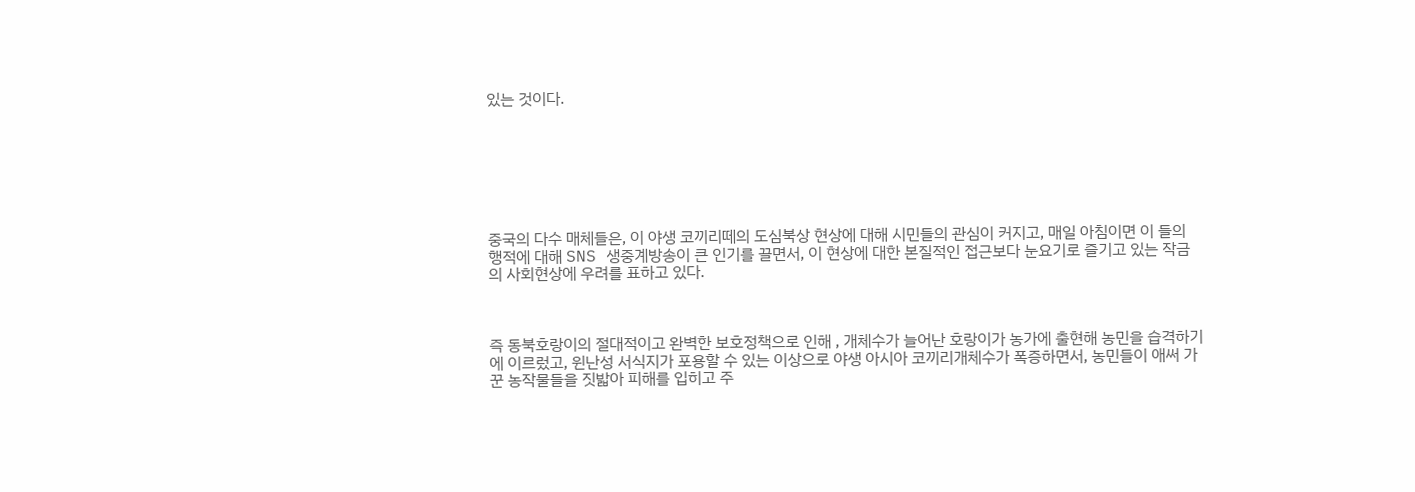있는 것이다.







중국의 다수 매체들은, 이 야생 코끼리떼의 도심북상 현상에 대해 시민들의 관심이 커지고, 매일 아침이면 이 들의 행적에 대해 SNS 생중계방송이 큰 인기를 끌면서, 이 현상에 대한 본질적인 접근보다 눈요기로 즐기고 있는 작금의 사회현상에 우려를 표하고 있다.



즉 동북호랑이의 절대적이고 완벽한 보호정책으로 인해 , 개체수가 늘어난 호랑이가 농가에 출현해 농민을 습격하기에 이르렀고, 윈난성 서식지가 포용할 수 있는 이상으로 야생 아시아 코끼리개체수가 폭증하면서, 농민들이 애써 가꾼 농작물들을 짓밟아 피해를 입히고 주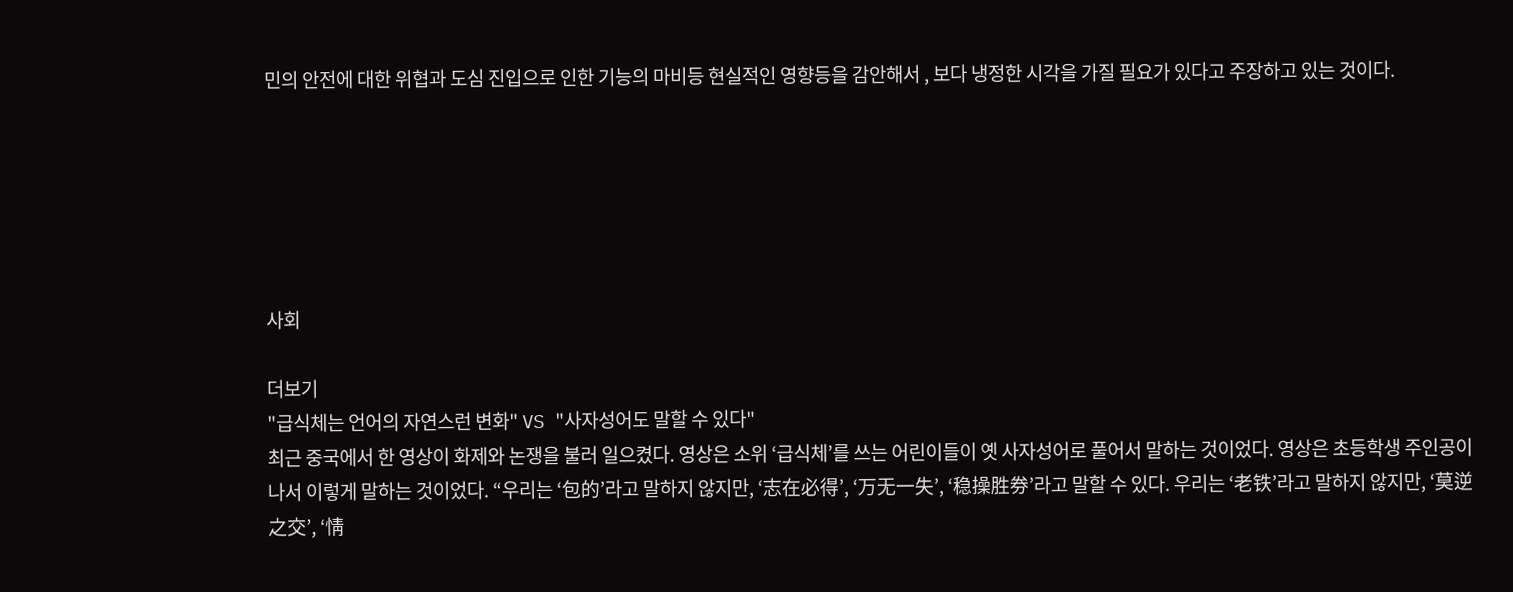민의 안전에 대한 위협과 도심 진입으로 인한 기능의 마비등 현실적인 영향등을 감안해서 , 보다 냉정한 시각을 가질 필요가 있다고 주장하고 있는 것이다.






사회

더보기
"급식체는 언어의 자연스런 변화" VS "사자성어도 말할 수 있다"
최근 중국에서 한 영상이 화제와 논쟁을 불러 일으켰다. 영상은 소위 ‘급식체’를 쓰는 어린이들이 옛 사자성어로 풀어서 말하는 것이었다. 영상은 초등학생 주인공이 나서 이렇게 말하는 것이었다. “우리는 ‘包的’라고 말하지 않지만, ‘志在必得’, ‘万无一失’, ‘稳操胜券’라고 말할 수 있다. 우리는 ‘老铁’라고 말하지 않지만, ‘莫逆之交’, ‘情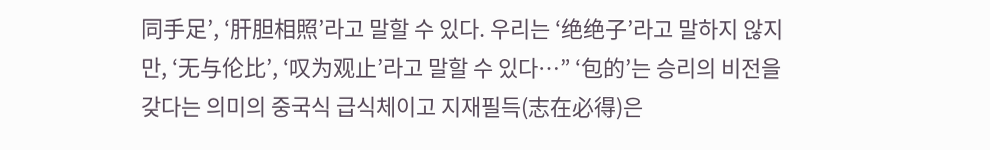同手足’, ‘肝胆相照’라고 말할 수 있다. 우리는 ‘绝绝子’라고 말하지 않지만, ‘无与伦比’, ‘叹为观止’라고 말할 수 있다…” ‘包的’는 승리의 비전을 갖다는 의미의 중국식 급식체이고 지재필득(志在必得)은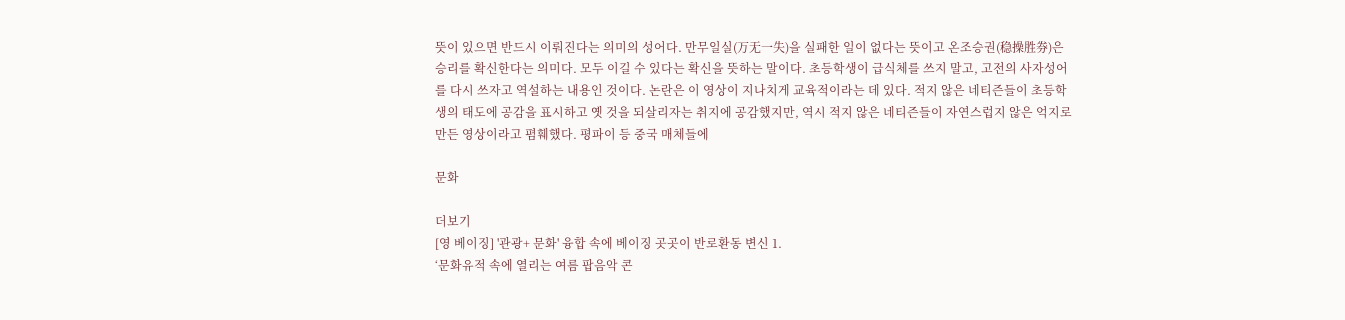뜻이 있으면 반드시 이뤄진다는 의미의 성어다. 만무일실(万无一失)을 실패한 일이 없다는 뜻이고 온조승권(稳操胜券)은 승리를 확신한다는 의미다. 모두 이길 수 있다는 확신을 뜻하는 말이다. 초등학생이 급식체를 쓰지 말고, 고전의 사자성어를 다시 쓰자고 역설하는 내용인 것이다. 논란은 이 영상이 지나치게 교육적이라는 데 있다. 적지 않은 네티즌들이 초등학생의 태도에 공감을 표시하고 옛 것을 되살리자는 취지에 공감했지만, 역시 적지 않은 네티즌들이 자연스럽지 않은 억지로 만든 영상이라고 폄훼했다. 평파이 등 중국 매체들에

문화

더보기
[영 베이징] '관광+ 문화' 융합 속에 베이징 곳곳이 반로환동 변신 1.
‘문화유적 속에 열리는 여름 팝음악 콘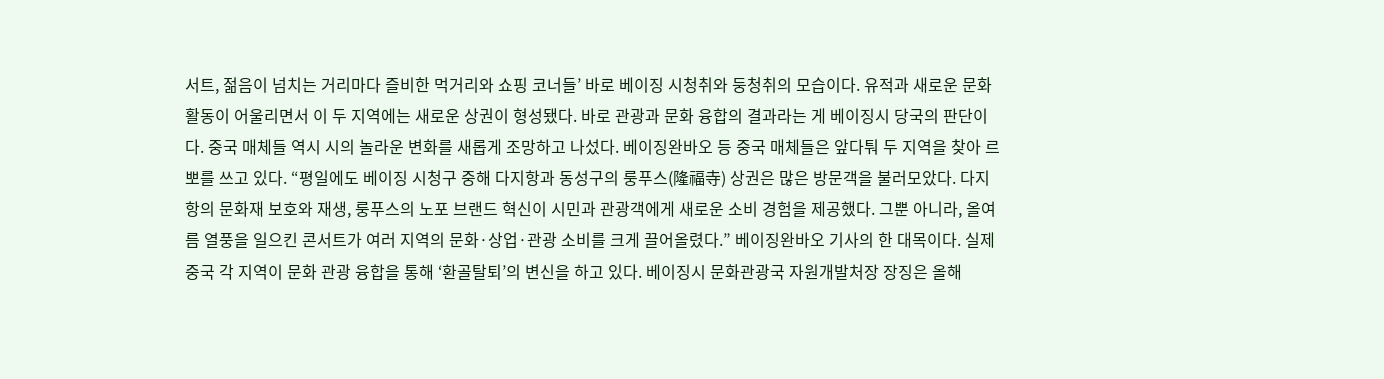서트, 젊음이 넘치는 거리마다 즐비한 먹거리와 쇼핑 코너들’ 바로 베이징 시청취와 둥청취의 모습이다. 유적과 새로운 문화활동이 어울리면서 이 두 지역에는 새로운 상권이 형성됐다. 바로 관광과 문화 융합의 결과라는 게 베이징시 당국의 판단이다. 중국 매체들 역시 시의 놀라운 변화를 새롭게 조망하고 나섰다. 베이징완바오 등 중국 매체들은 앞다퉈 두 지역을 찾아 르뽀를 쓰고 있다. “평일에도 베이징 시청구 중해 다지항과 동성구의 룽푸스(隆福寺) 상권은 많은 방문객을 불러모았다. 다지항의 문화재 보호와 재생, 룽푸스의 노포 브랜드 혁신이 시민과 관광객에게 새로운 소비 경험을 제공했다. 그뿐 아니라, 올여름 열풍을 일으킨 콘서트가 여러 지역의 문화·상업·관광 소비를 크게 끌어올렸다.” 베이징완바오 기사의 한 대목이다. 실제 중국 각 지역이 문화 관광 융합을 통해 ‘환골탈퇴’의 변신을 하고 있다. 베이징시 문화관광국 자원개발처장 장징은 올해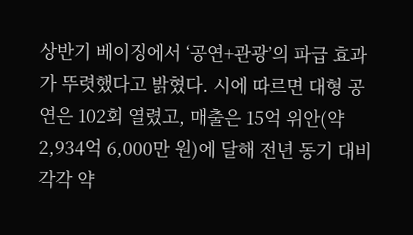상반기 베이징에서 ‘공연+관광’의 파급 효과가 뚜렷했다고 밝혔다. 시에 따르면 대형 공연은 102회 열렸고, 매출은 15억 위안(약 2,934억 6,000만 원)에 달해 전년 동기 대비 각각 약